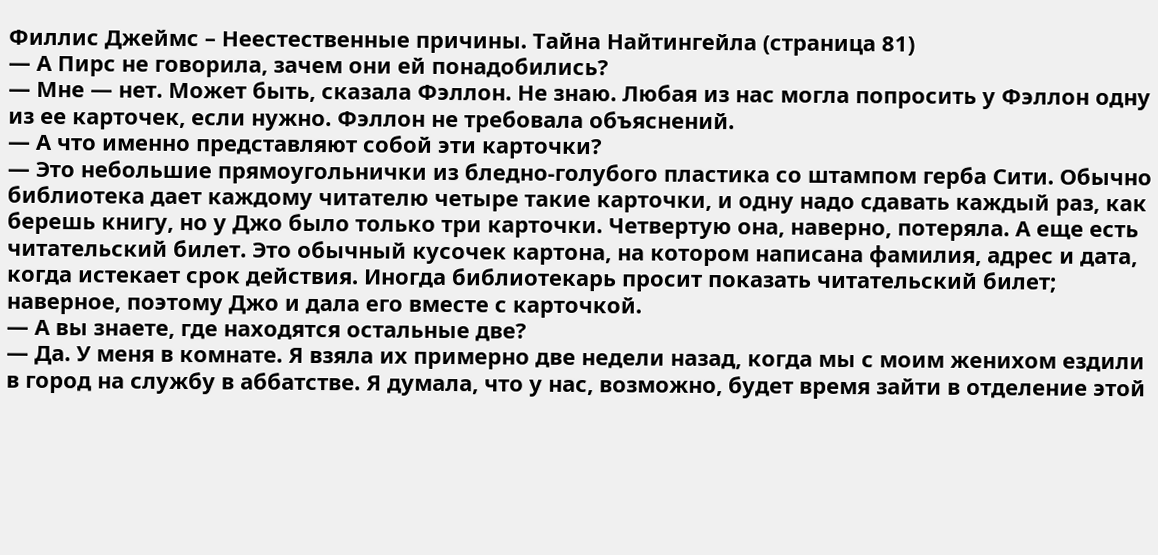Филлис Джеймс – Неестественные причины. Тайна Найтингейла (страница 81)
— А Пирс не говорила, зачем они ей понадобились?
— Мне — нет. Может быть, сказала Фэллон. Не знаю. Любая из нас могла попросить у Фэллон одну из ее карточек, если нужно. Фэллон не требовала объяснений.
— А что именно представляют собой эти карточки?
— Это небольшие прямоугольнички из бледно-голубого пластика со штампом герба Сити. Обычно библиотека дает каждому читателю четыре такие карточки, и одну надо сдавать каждый раз, как берешь книгу, но у Джо было только три карточки. Четвертую она, наверно, потеряла. А еще есть читательский билет. Это обычный кусочек картона, на котором написана фамилия, адрес и дата, когда истекает срок действия. Иногда библиотекарь просит показать читательский билет; наверное, поэтому Джо и дала его вместе с карточкой.
— А вы знаете, где находятся остальные две?
— Да. У меня в комнате. Я взяла их примерно две недели назад, когда мы с моим женихом ездили в город на службу в аббатстве. Я думала, что у нас, возможно, будет время зайти в отделение этой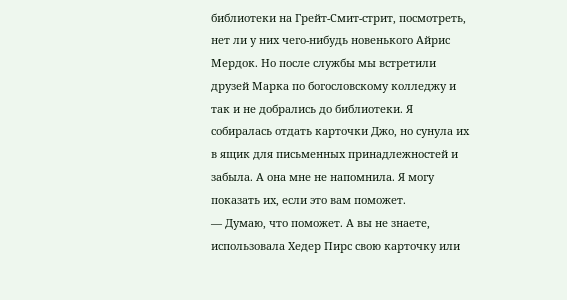библиотеки на Грейт-Смит-стрит, посмотреть, нет ли у них чего-нибудь новенького Айрис Мердок. Но после службы мы встретили друзей Марка по богословскому колледжу и так и не добрались до библиотеки. Я собиралась отдать карточки Джо, но сунула их в ящик для письменных принадлежностей и забыла. А она мне не напомнила. Я могу показать их, если это вам поможет.
— Думаю, что поможет. А вы не знаете, использовала Хедер Пирс свою карточку или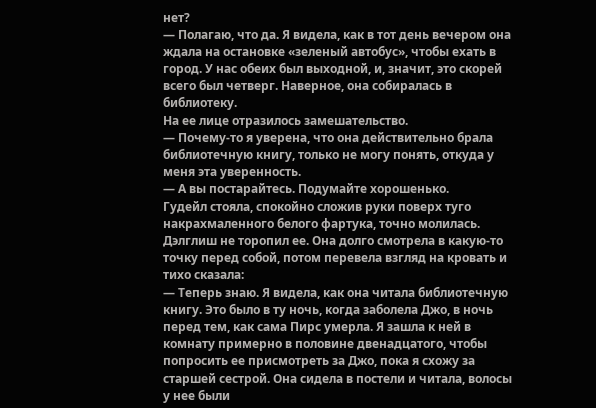нет?
— Полагаю, что да. Я видела, как в тот день вечером она ждала на остановке «зеленый автобус», чтобы ехать в город. У нас обеих был выходной, и, значит, это скорей всего был четверг. Наверное, она собиралась в библиотеку.
На ее лице отразилось замешательство.
— Почему-то я уверена, что она действительно брала библиотечную книгу, только не могу понять, откуда у меня эта уверенность.
— А вы постарайтесь. Подумайте хорошенько.
Гудейл стояла, спокойно сложив руки поверх туго накрахмаленного белого фартука, точно молилась. Дэлглиш не торопил ее. Она долго смотрела в какую-то точку перед собой, потом перевела взгляд на кровать и тихо сказала:
— Теперь знаю. Я видела, как она читала библиотечную книгу. Это было в ту ночь, когда заболела Джо, в ночь перед тем, как сама Пирс умерла. Я зашла к ней в комнату примерно в половине двенадцатого, чтобы попросить ее присмотреть за Джо, пока я схожу за старшей сестрой. Она сидела в постели и читала, волосы у нее были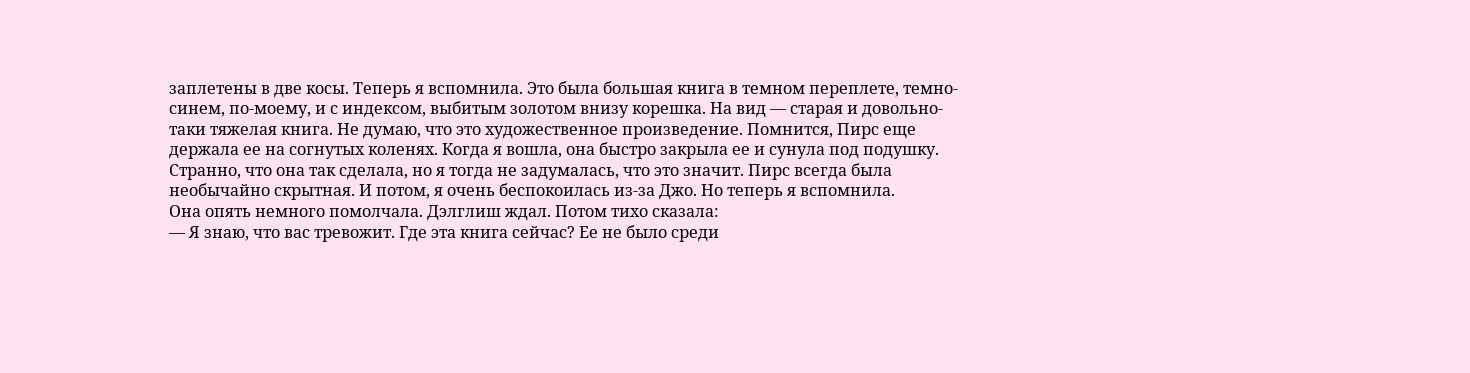заплетены в две косы. Теперь я вспомнила. Это была большая книга в темном переплете, темно-синем, по-моему, и с индексом, выбитым золотом внизу корешка. На вид — старая и довольно-таки тяжелая книга. Не думаю, что это художественное произведение. Помнится, Пирс еще держала ее на согнутых коленях. Когда я вошла, она быстро закрыла ее и сунула под подушку. Странно, что она так сделала, но я тогда не задумалась, что это значит. Пирс всегда была необычайно скрытная. И потом, я очень беспокоилась из-за Джо. Но теперь я вспомнила.
Она опять немного помолчала. Дэлглиш ждал. Потом тихо сказала:
— Я знаю, что вас тревожит. Где эта книга сейчас? Ее не было среди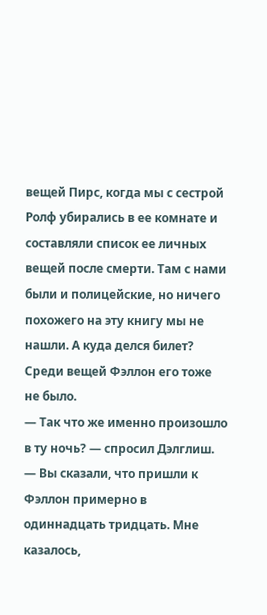вещей Пирс, когда мы с сестрой Ролф убирались в ее комнате и составляли список ее личных вещей после смерти. Там с нами были и полицейские, но ничего похожего на эту книгу мы не нашли. А куда делся билет? Среди вещей Фэллон его тоже не было.
— Так что же именно произошло в ту ночь? — спросил Дэлглиш. — Вы сказали, что пришли к Фэллон примерно в одиннадцать тридцать. Мне казалось,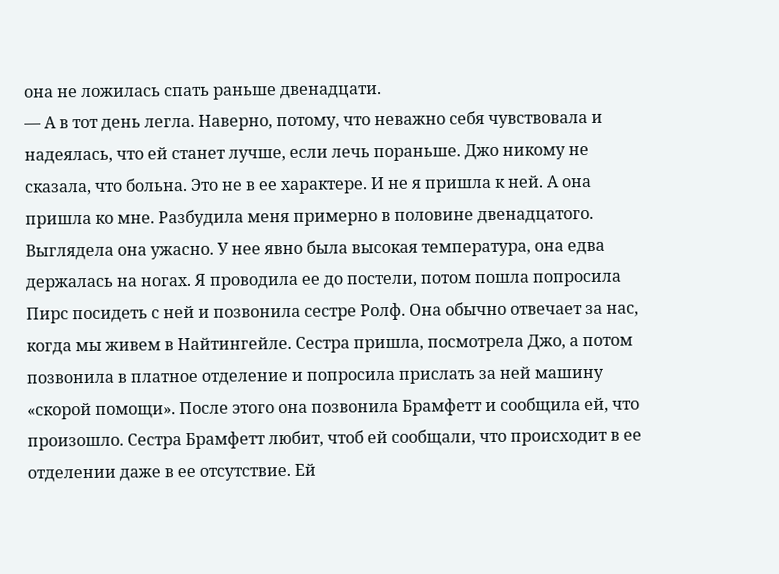она не ложилась спать раньше двенадцати.
— А в тот день легла. Наверно, потому, что неважно себя чувствовала и надеялась, что ей станет лучше, если лечь пораньше. Джо никому не сказала, что больна. Это не в ее характере. И не я пришла к ней. А она пришла ко мне. Разбудила меня примерно в половине двенадцатого. Выглядела она ужасно. У нее явно была высокая температура, она едва держалась на ногах. Я проводила ее до постели, потом пошла попросила Пирс посидеть с ней и позвонила сестре Ролф. Она обычно отвечает за нас, когда мы живем в Найтингейле. Сестра пришла, посмотрела Джо, а потом позвонила в платное отделение и попросила прислать за ней машину «скорой помощи». После этого она позвонила Брамфетт и сообщила ей, что произошло. Сестра Брамфетт любит, чтоб ей сообщали, что происходит в ее отделении даже в ее отсутствие. Ей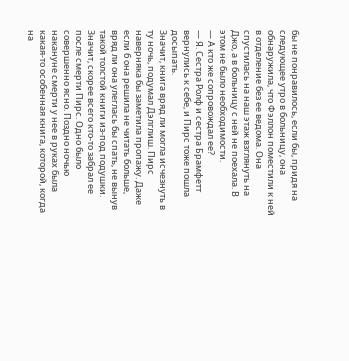бы не понравилось, если бы, придя на следующее утро в больницу, она обнаружила, что Фэллон поместили к ней в отделение без ее ведома. Она спустилась на наш этаж взглянуть на Джо, а в больницу с ней не поехала. В этом не было необходимости.
— А кто же сопровождал ее?
— Я. Сестра Ролф и сестра Брамфетт вернулись к себе, и Пирс тоже пошла досыпать.
Значит, книга вряд ли могла исчезнуть в ту ночь, подумал Дэлглиш. Пирс наверняка бы заметила пропажу. Даже если б она решила не читать больше, вряд ли она улеглась бы спать, не вынув такой толстой книги из-под подушки. Значит, скорее всего кто-то забрал ее после смерти Пирс. Одно было совершенно ясно. Поздно ночью накануне смерти у нее в руках была какая-то особенная книга, которой, когда на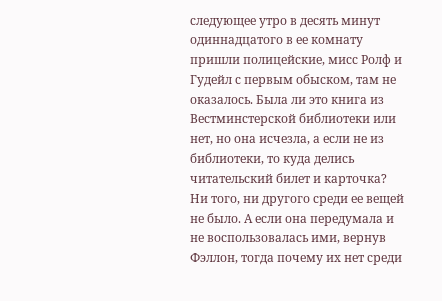следующее утро в десять минут одиннадцатого в ее комнату пришли полицейские, мисс Ролф и Гудейл с первым обыском, там не оказалось. Была ли это книга из Вестминстерской библиотеки или нет, но она исчезла, а если не из библиотеки, то куда делись читательский билет и карточка? Ни того, ни другого среди ее вещей не было. А если она передумала и не воспользовалась ими, вернув Фэллон, тогда почему их нет среди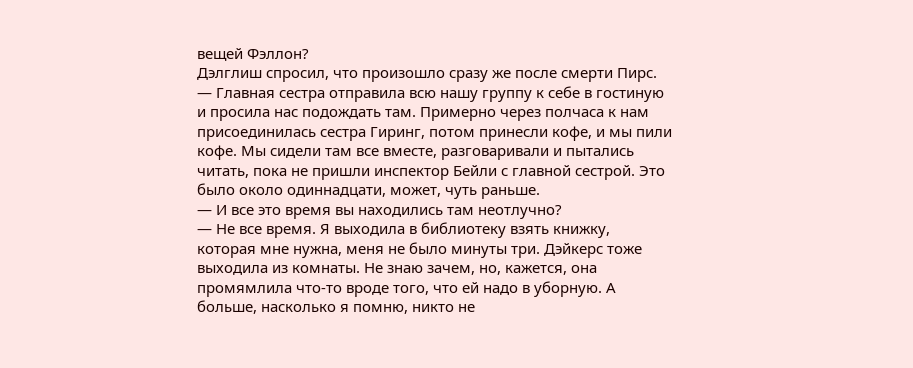вещей Фэллон?
Дэлглиш спросил, что произошло сразу же после смерти Пирс.
— Главная сестра отправила всю нашу группу к себе в гостиную и просила нас подождать там. Примерно через полчаса к нам присоединилась сестра Гиринг, потом принесли кофе, и мы пили кофе. Мы сидели там все вместе, разговаривали и пытались читать, пока не пришли инспектор Бейли с главной сестрой. Это было около одиннадцати, может, чуть раньше.
— И все это время вы находились там неотлучно?
— Не все время. Я выходила в библиотеку взять книжку, которая мне нужна, меня не было минуты три. Дэйкерс тоже выходила из комнаты. Не знаю зачем, но, кажется, она промямлила что-то вроде того, что ей надо в уборную. А больше, насколько я помню, никто не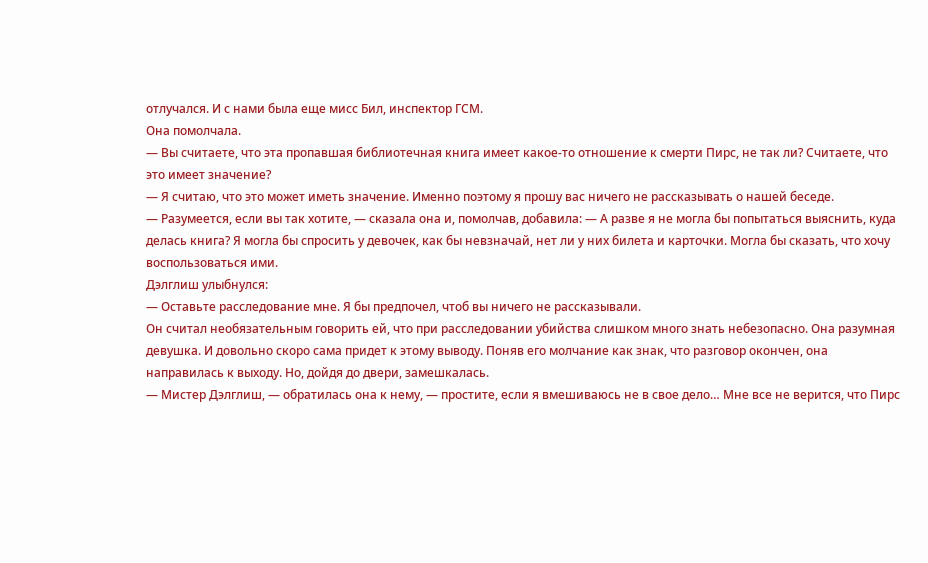отлучался. И с нами была еще мисс Бил, инспектор ГСМ.
Она помолчала.
— Вы считаете, что эта пропавшая библиотечная книга имеет какое-то отношение к смерти Пирс, не так ли? Считаете, что это имеет значение?
— Я считаю, что это может иметь значение. Именно поэтому я прошу вас ничего не рассказывать о нашей беседе.
— Разумеется, если вы так хотите, — сказала она и, помолчав, добавила: — А разве я не могла бы попытаться выяснить, куда делась книга? Я могла бы спросить у девочек, как бы невзначай, нет ли у них билета и карточки. Могла бы сказать, что хочу воспользоваться ими.
Дэлглиш улыбнулся:
— Оставьте расследование мне. Я бы предпочел, чтоб вы ничего не рассказывали.
Он считал необязательным говорить ей, что при расследовании убийства слишком много знать небезопасно. Она разумная девушка. И довольно скоро сама придет к этому выводу. Поняв его молчание как знак, что разговор окончен, она направилась к выходу. Но, дойдя до двери, замешкалась.
— Мистер Дэлглиш, — обратилась она к нему, — простите, если я вмешиваюсь не в свое дело… Мне все не верится, что Пирс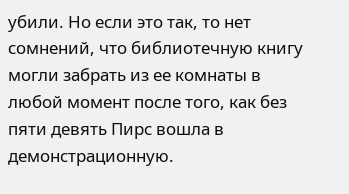убили. Но если это так, то нет сомнений, что библиотечную книгу могли забрать из ее комнаты в любой момент после того, как без пяти девять Пирс вошла в демонстрационную.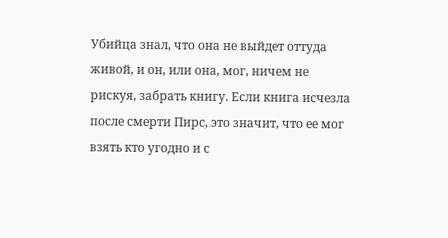Убийца знал, что она не выйдет оттуда живой, и он, или она, мог, ничем не рискуя, забрать книгу. Если книга исчезла после смерти Пирс, это значит, что ее мог взять кто угодно и с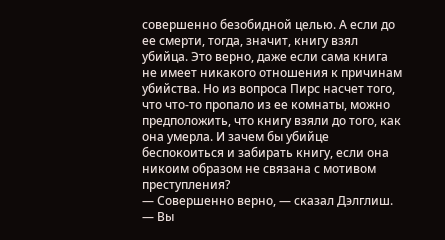совершенно безобидной целью. А если до ее смерти, тогда, значит, книгу взял убийца. Это верно, даже если сама книга не имеет никакого отношения к причинам убийства. Но из вопроса Пирс насчет того, что что-то пропало из ее комнаты, можно предположить, что книгу взяли до того, как она умерла. И зачем бы убийце беспокоиться и забирать книгу, если она никоим образом не связана с мотивом преступления?
— Совершенно верно, — сказал Дэлглиш. — Вы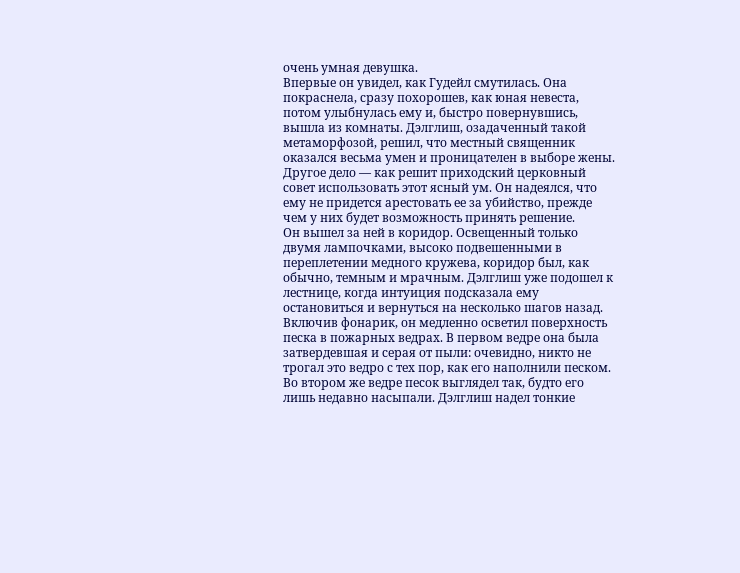очень умная девушка.
Впервые он увидел, как Гудейл смутилась. Она покраснела, сразу похорошев, как юная невеста, потом улыбнулась ему и, быстро повернувшись, вышла из комнаты. Дэлглиш, озадаченный такой метаморфозой, решил, что местный священник оказался весьма умен и проницателен в выборе жены. Другое дело — как решит приходский церковный совет использовать этот ясный ум. Он надеялся, что ему не придется арестовать ее за убийство, прежде чем у них будет возможность принять решение.
Он вышел за ней в коридор. Освещенный только двумя лампочками, высоко подвешенными в переплетении медного кружева, коридор был, как обычно, темным и мрачным. Дэлглиш уже подошел к лестнице, когда интуиция подсказала ему остановиться и вернуться на несколько шагов назад. Включив фонарик, он медленно осветил поверхность песка в пожарных ведрах. В первом ведре она была затвердевшая и серая от пыли: очевидно, никто не трогал это ведро с тех пор, как его наполнили песком. Во втором же ведре песок выглядел так, будто его лишь недавно насыпали. Дэлглиш надел тонкие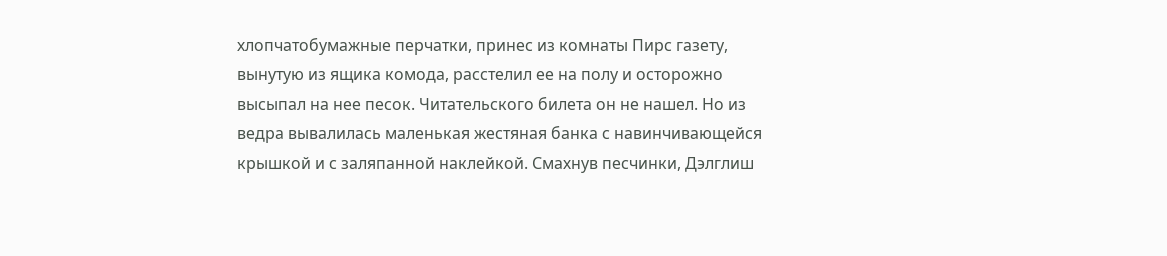хлопчатобумажные перчатки, принес из комнаты Пирс газету, вынутую из ящика комода, расстелил ее на полу и осторожно высыпал на нее песок. Читательского билета он не нашел. Но из ведра вывалилась маленькая жестяная банка с навинчивающейся крышкой и с заляпанной наклейкой. Смахнув песчинки, Дэлглиш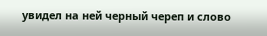увидел на ней черный череп и слово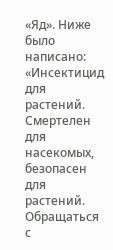«Яд». Ниже было написано: «Инсектицид для растений. Смертелен для насекомых, безопасен для растений. Обращаться с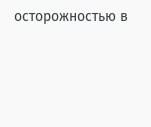осторожностью в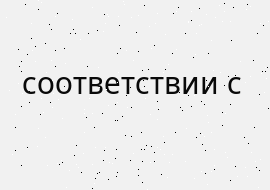соответствии с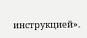инструкцией».